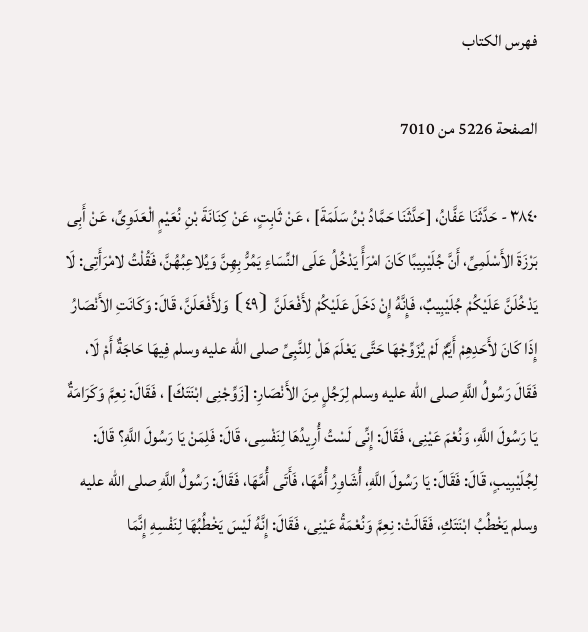فهرس الكتاب

الصفحة 5226 من 7010

٣٨٤٠ - حَدَّثَنَا عَفَّانُ، [حَدَّثَنَا حَمَّادُ بْنُ سَلَمَةَ] ، عَنْ ثَابِتٍ، عَنْ كِنَانَةَ بْنِ نُعَيْمٍ الْعَدَوِىِّ، عَنْ أَبِى بَرْزَةَ الأَسْلَمِىِّ، أَنَّ جُلَيْبِيبًا كَانَ امْرَأً يَدْخُلُ عَلَى النِّسَاءِ يَمُرُّ بِهِنَّ وَيُلاعِبُهُنَّ، فَقُلْتُ لامْرَأَتِى: لَا يَدْخُلَنَّ عَلَيْكُمْ جُلَيْبِيبٌ، فَإِنَّهُ إِنْ دَخَلَ عَلَيْكُمْ لأَفْعَلَنَّ ⦗٤٩⦘ وَلأَفْعَلَنَّ، قَالَ: وَكَانَتِ الأَنْصَارُ إِذَا كَانَ لأَحَدِهِمْ أَيِّمٌ لَمْ يُزَوِّجْهَا حَتَّى يَعْلَمَ هَلْ لِلنَّبِىِّ صلى الله عليه وسلم فِيهَا حَاجَةٌ أَمْ لَا، فَقَالَ رَسُولُ اللَّهِ صلى الله عليه وسلم لِرَجُلٍ مِنَ الأَنْصَارِ: [زَوِّجْنِى ابْنَتَكَ] ، فَقَالَ: نِعِمَّ وَكَرَامَةٌ يَا رَسُولَ اللَّهِ، وَنُعْمَ عَيْنِى، فَقَالَ: إِنِّى لَسْتُ أُرِيدُهَا لِنَفْسِى، قَالَ: فَلِمَنْ يَا رَسُولَ اللَّهِ؟ قَالَ: لِجُلَيْبِيبٍ، قَالَ: فَقَالَ: يَا رَسُولَ اللَّهِ، أُشَاوِرُ أُمَّهَا، فَأَتَى أُمَّهَا، فَقَالَ: رَسُولُ اللَّهِ صلى الله عليه وسلم يَخْطُبُ ابْنَتَكِ، فَقَالَتْ: نِعِمَّ وَنُعْمَةُ عَيْنِى، فَقَالَ: إِنَّهُ لَيْسَ يَخْطُبُهَا لِنَفْسِهِ إِنَّمَا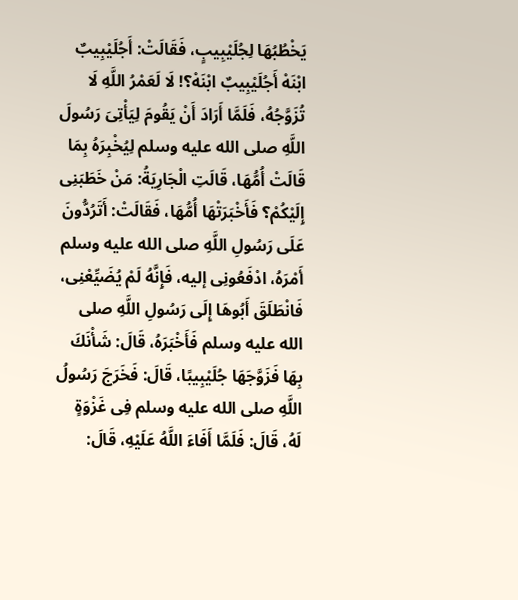يَخْطُبُهَا لِجُلَيْبِيبٍ، فَقَالَتْ: أَجُلَيْبِيبٌ ابْنَهْ أَجُلَيْبِيبٌ ابْنَهْ؟! لَا لَعَمْرُ اللَّهِ لَا تُزَوَّجُهُ، فَلَمَّا أَرَادَ أَنْ يَقُومَ لِيَأْتِىَ رَسُولَ اللَّهِ صلى الله عليه وسلم لِيُخْبِرَهُ بِمَا قَالَتْ أُمُّهَا، قَالَتِ الْجَارِيَةُ: مَنْ خَطَبَنِى إِلَيْكُمْ؟ فَأَخْبَرَتْهَا أُمُّهَا، فَقَالَتْ: أَتَرُدُّونَ عَلَى رَسُولِ اللَّهِ صلى الله عليه وسلم أَمْرَهُ، ادْفَعُونِى إليه، فَإِنَّهُ لَمْ يُضَيِّعْنِى، فَانْطَلَقَ أَبُوهَا إِلَى رَسُولِ اللَّهِ صلى الله عليه وسلم فَأَخْبَرَهُ، قَالَ: شَأْنَكَ بِهَا فَزَوَّجَهَا جُلَيْبِيبًا، قَالَ: فَخَرَجَ رَسُولُ اللَّهِ صلى الله عليه وسلم فِى غَزْوَةٍ لَهُ، قَالَ: فَلَمَّا أَفَاءَ اللَّهُ عَلَيْهِ، قَالَ: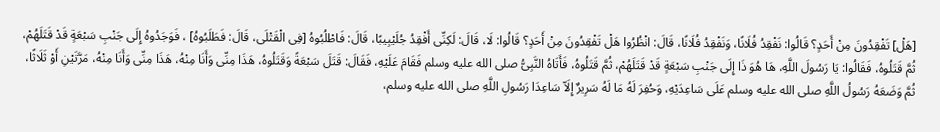[هَلْ] تَفْقِدُونَ مِنْ أَحَدٍ؟ قَالُوا: نَفْقِدُ فُلَانًا، وَنَفْقِدُ فُلَانًا، قَالَ: انْظُرُوا هَلْ تَفْقِدُونَ مِنْ أَحَدٍ؟ قَالُوا: لَا، قَالَ: لَكِنِّى أَفْقِدُ جُلَيْبِيبًا، قَالَ: فَاطْلُبُوهُ [فِى الْقَتْلَى، قَالَ: فَطَلَبُوهُ] ، فَوَجَدُوهُ إِلَى جَنْبِ سَبْعَةٍ قَدْ قَتَلَهُمْ، ثُمَّ قَتَلُوهُ، فَقَالُوا: يَا رَسُولَ اللَّهِ، هَا هُوَ ذَا إِلَى جَنْبِ سَبْعَةٍ قَدْ قَتَلَهُمْ، ثُمَّ قَتَلُوهُ، فَأَتَاهُ النَّبِىُّ صلى الله عليه وسلم فَقَامَ عَلَيْهِ، فَقَالَ: قَتَلَ سَبْعَةً وَقَتَلُوهُ، هَذَا مِنِّى وَأَنَا مِنْهُ، هَذَا مِنِّى وَأَنَا مِنْهُ، مَرَّتَيْنِ أَوْ ثَلَاثًا، ثُمَّ وَضَعَهُ رَسُولُ اللَّهِ صلى الله عليه وسلم عَلَى سَاعِدَيْهِ، وَحُفِرَ لَهُ مَا لَهُ سَرِيرٌ إِلَاّ سَاعِدَا رَسُولِ اللَّهِ صلى الله عليه وسلم،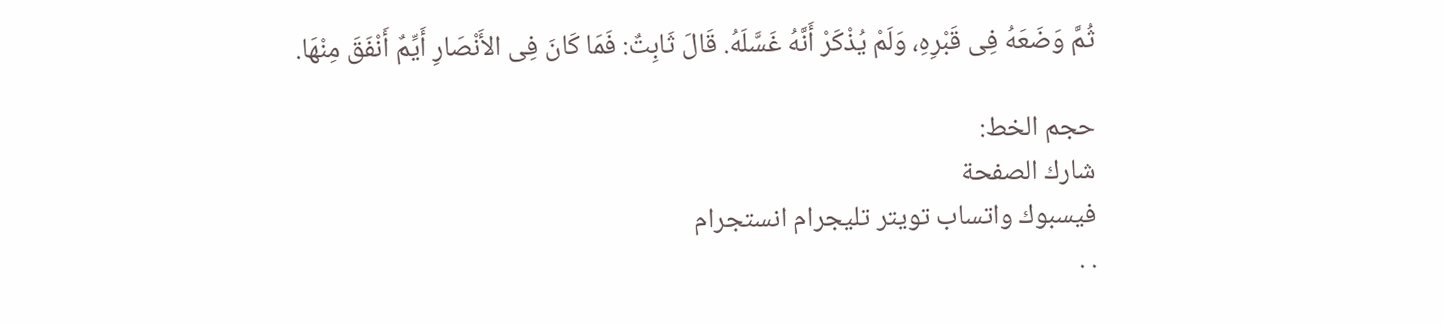ثُمَّ وَضَعَهُ فِى قَبْرِهِ، وَلَمْ يُذْكَرْ أَنَّهُ غَسَّلَهُ. قَالَ ثَابِتٌ: فَمَا كَانَ فِى الأَنْصَارِ أَيِّمٌ أَنْفَقَ مِنْهَا.

حجم الخط:
شارك الصفحة
فيسبوك واتساب تويتر تليجرام انستجرام
. .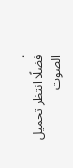.
فضلًا انتظر تحميل الصوت